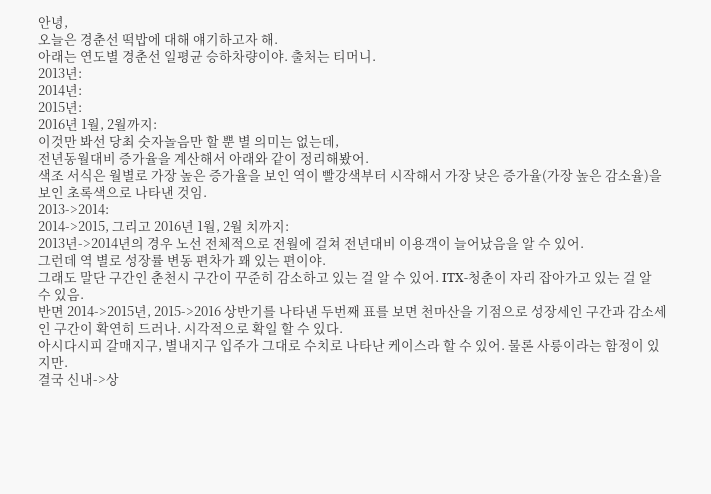안녕,
오늘은 경춘선 떡밥에 대해 얘기하고자 해.
아래는 연도별 경춘선 일평균 승하차량이야. 출처는 티머니.
2013년:
2014년:
2015년:
2016년 1월, 2월까지:
이것만 봐선 당최 숫자놀음만 할 뿐 별 의미는 없는데,
전년동월대비 증가율을 계산해서 아래와 같이 정리해봤어.
색조 서식은 월별로 가장 높은 증가율을 보인 역이 빨강색부터 시작해서 가장 낮은 증가율(가장 높은 감소율)을 보인 초록색으로 나타낸 것임.
2013->2014:
2014->2015, 그리고 2016년 1월, 2월 치까지:
2013년->2014년의 경우 노선 전체적으로 전월에 걸쳐 전년대비 이용객이 늘어났음을 알 수 있어.
그런데 역 별로 성장률 변동 편차가 꽤 있는 편이야.
그래도 말단 구간인 춘천시 구간이 꾸준히 감소하고 있는 걸 알 수 있어. ITX-청춘이 자리 잡아가고 있는 걸 알 수 있음.
반면 2014->2015년, 2015->2016 상반기를 나타낸 두번째 표를 보면 천마산을 기점으로 성장세인 구간과 감소세인 구간이 확연히 드러나. 시각적으로 확일 할 수 있다.
아시다시피 갈매지구, 별내지구 입주가 그대로 수치로 나타난 케이스라 할 수 있어. 물론 사릉이라는 함정이 있지만.
결국 신내->상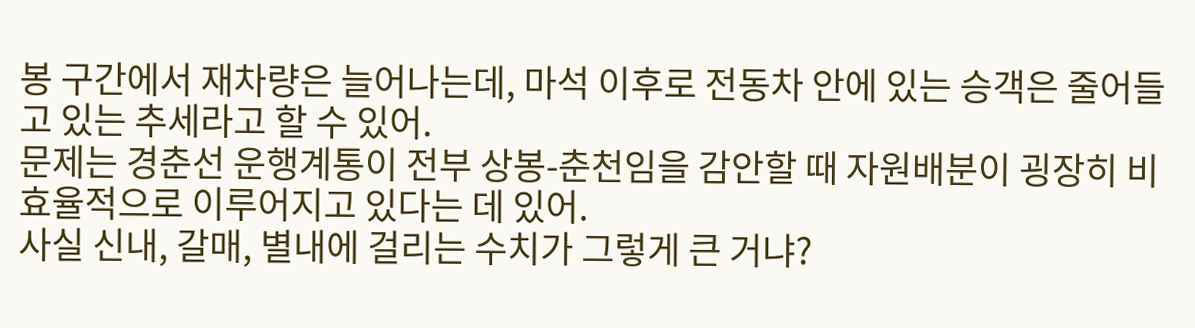봉 구간에서 재차량은 늘어나는데, 마석 이후로 전동차 안에 있는 승객은 줄어들고 있는 추세라고 할 수 있어.
문제는 경춘선 운행계통이 전부 상봉-춘천임을 감안할 때 자원배분이 굉장히 비효율적으로 이루어지고 있다는 데 있어.
사실 신내, 갈매, 별내에 걸리는 수치가 그렇게 큰 거냐?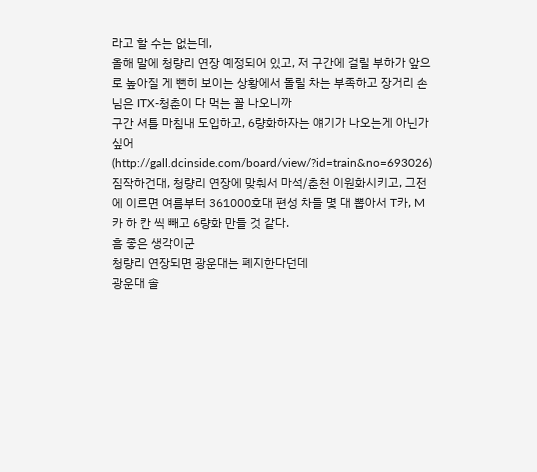라고 할 수는 없는데,
올해 말에 청량리 연장 예정되어 있고, 저 구간에 걸릴 부하가 앞으로 높아질 게 뻔히 보이는 상황에서 돌릴 차는 부족하고 장거리 손님은 ITX-청춘이 다 먹는 꼴 나오니까
구간 셔틀 마침내 도입하고, 6량화하자는 얘기가 나오는게 아닌가 싶어(http://gall.dcinside.com/board/view/?id=train&no=693026)
짐작하건대, 청량리 연장에 맞춰서 마석/춘천 이원화시키고, 그전에 이르면 여름부터 361000호대 편성 차들 몇 대 뽑아서 T카, M카 하 칸 씩 빼고 6량화 만들 것 같다.
흠 좋은 생각이군
청량리 연장되면 광운대는 폐지한다던데
광운대 솔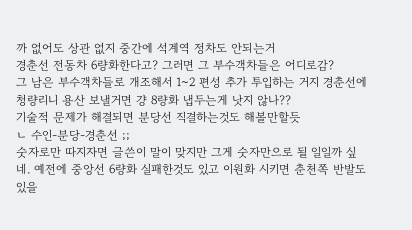까 없어도 상관 없지 중간에 석계역 정차도 안되는거
경춘선 전동차 6량화한다고? 그러면 그 부수객차들은 어디로감?
그 남은 부수객차들로 개조해서 1~2 편성 추가 투입하는 거지 경춘선에
청량리니 용산 보낼거면 걍 8량화 냅두는게 낫지 않나??
기술적 문제가 해결되면 분당선 직결하는것도 해볼만할듯
ㄴ 수인-분당-경춘선 ;;
숫자로만 따지자면 글쓴이 말이 맞지만 그게 숫자만으로 될 일일까 싶네. 예전에 중앙선 6량화 실패한것도 있고 이원화 시키면 춘천쪽 반발도 있을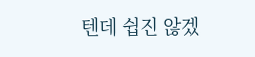텐데 쉽진 않겠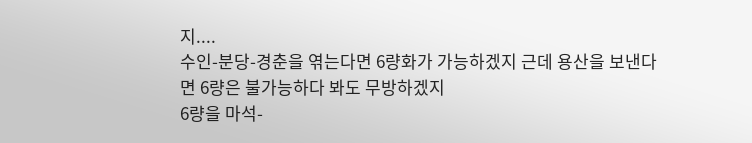지....
수인-분당-경춘을 엮는다면 6량화가 가능하겠지 근데 용산을 보낸다면 6량은 불가능하다 봐도 무방하겠지
6량을 마석-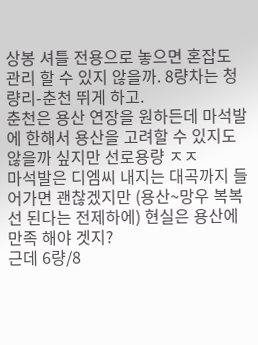상봉 셔틀 전용으로 놓으면 혼잡도 관리 할 수 있지 않을까. 8량차는 청량리-춘천 뛰게 하고.
춘천은 용산 연장을 원하든데 마석발에 한해서 용산을 고려할 수 있지도 않을까 싶지만 선로용량 ㅈㅈ
마석발은 디엠씨 내지는 대곡까지 들어가면 괜찮겠지만 (용산~망우 복복선 된다는 전제하에) 현실은 용산에 만족 해야 겟지?
근데 6량/8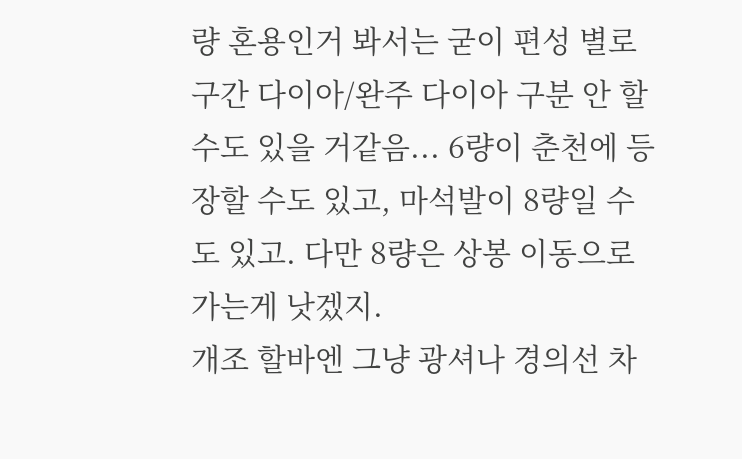량 혼용인거 봐서는 굳이 편성 별로 구간 다이아/완주 다이아 구분 안 할 수도 있을 거같음... 6량이 춘천에 등장할 수도 있고, 마석발이 8량일 수도 있고. 다만 8량은 상봉 이동으로 가는게 낫겠지.
개조 할바엔 그냥 광셔나 경의선 차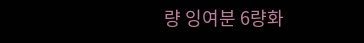량 잉여분 6량화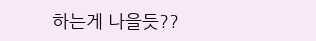하는게 나을듯??